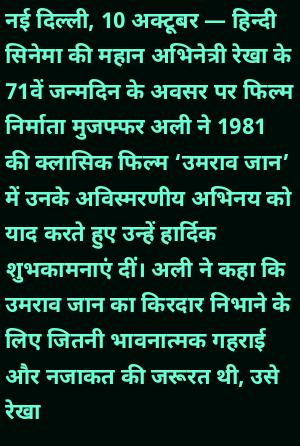नई दिल्ली, 10 अक्टूबर — हिन्दी सिनेमा की महान अभिनेत्री रेखा के 71वें जन्मदिन के अवसर पर फिल्म निर्माता मुजफ्फर अली ने 1981 की क्लासिक फिल्म ‘उमराव जान’ में उनके अविस्मरणीय अभिनय को याद करते हुए उन्हें हार्दिक शुभकामनाएं दीं। अली ने कहा कि उमराव जान का किरदार निभाने के लिए जितनी भावनात्मक गहराई और नजाकत की जरूरत थी, उसे रेखा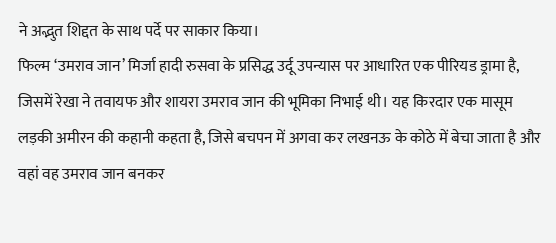ने अद्भुत शिद्दत के साथ पर्दे पर साकार किया।
फिल्म ‘उमराव जान’ मिर्जा हादी रुसवा के प्रसिद्ध उर्दू उपन्यास पर आधारित एक पीरियड ड्रामा है, जिसमें रेखा ने तवायफ और शायरा उमराव जान की भूमिका निभाई थी। यह किरदार एक मासूम लड़की अमीरन की कहानी कहता है, जिसे बचपन में अगवा कर लखनऊ के कोठे में बेचा जाता है और वहां वह उमराव जान बनकर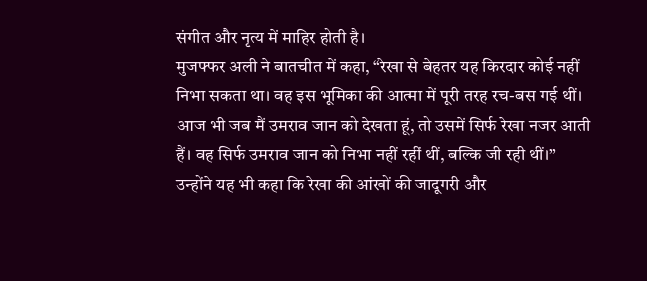संगीत और नृत्य में माहिर होती है।
मुजफ्फर अली ने बातचीत में कहा, “रेखा से बेहतर यह किरदार कोई नहीं निभा सकता था। वह इस भूमिका की आत्मा में पूरी तरह रच-बस गई थीं। आज भी जब मैं उमराव जान को देखता हूं, तो उसमें सिर्फ रेखा नजर आती हैं। वह सिर्फ उमराव जान को निभा नहीं रहीं थीं, बल्कि जी रही थीं।”
उन्होंने यह भी कहा कि रेखा की आंखों की जादूगरी और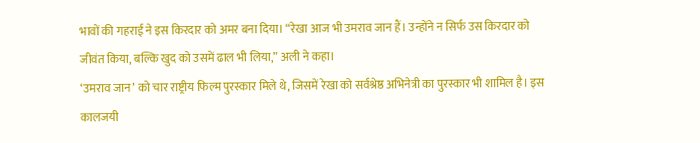भावों की गहराई ने इस किरदार को अमर बना दिया। “रेखा आज भी उमराव जान हैं। उन्होंने न सिर्फ उस किरदार को जीवंत किया, बल्कि खुद को उसमें ढाल भी लिया,” अली ने कहा।
‘उमराव जान’ को चार राष्ट्रीय फिल्म पुरस्कार मिले थे, जिसमें रेखा को सर्वश्रेष्ठ अभिनेत्री का पुरस्कार भी शामिल है। इस कालजयी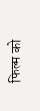फिल्म को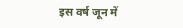इस वर्ष जून में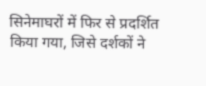सिनेमाघरों में फिर से प्रदर्शित किया गया, जिसे दर्शकों ने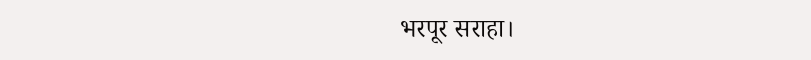भरपूर सराहा।